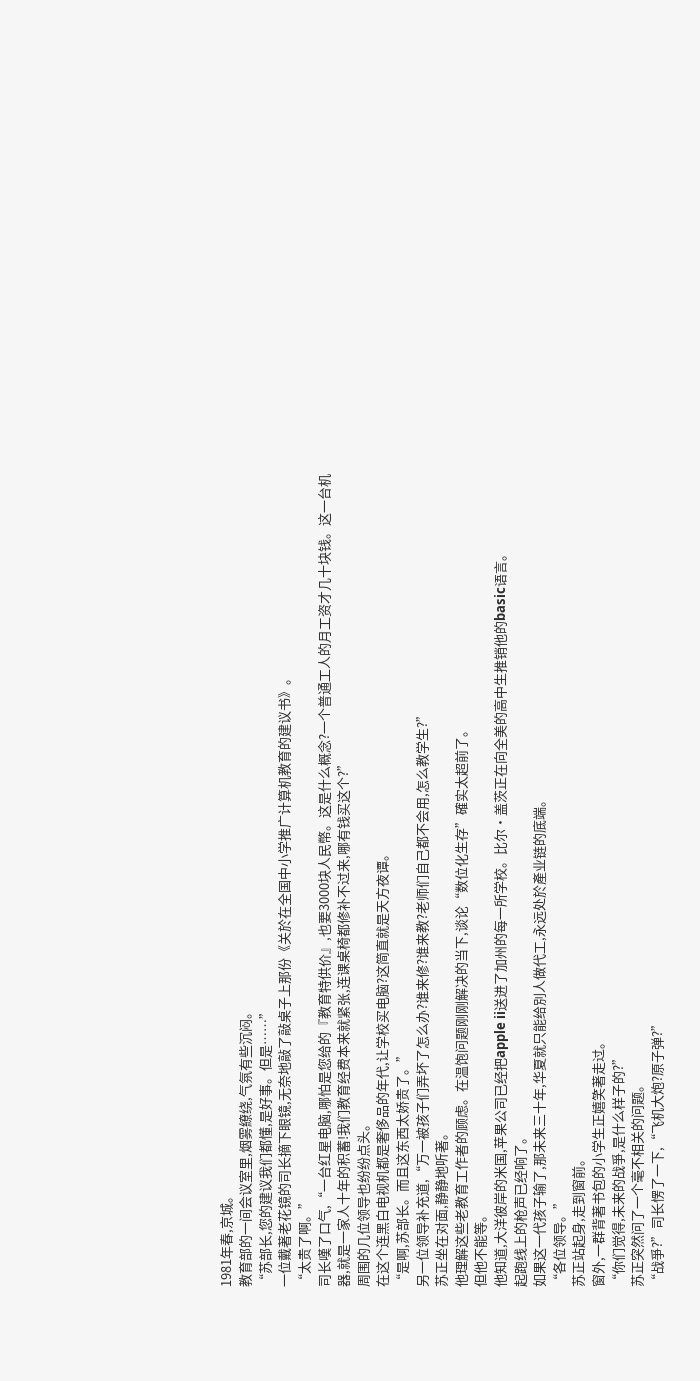1981年春,京城。
教育部的一间会议室里,烟雾繚绕,气氛有些沉闷。
“苏部长,您的建议我们都懂,是好事。但是……”
一位戴著老花镜的司长摘下眼镜,无奈地敲了敲桌子上那份《关於在全国中小学推广计算机教育的建议书》。
“太贵了啊。”
司长嘆了口气,“一台红星电脑,哪怕是您给的『教育特供价』,也要3000块人民幣。这是什么概念?一个普通工人的月工资才几十块钱。这一台机器,就是一家人十年的积蓄!我们教育经费本来就紧张,连课桌椅都修补不过来,哪有钱买这个?”
周围的几位领导也纷纷点头。
在这个连黑白电视机都是奢侈品的年代,让学校买电脑?这简直就是天方夜谭。
“是啊,苏部长。而且这东西太娇贵了。”
另一位领导补充道,“万一被孩子们弄坏了怎么办?谁来修?谁来教?老师们自己都不会用,怎么教学生?”
苏正坐在对面,静静地听著。
他理解这些老教育工作者的顾虑。在温饱问题刚刚解决的当下,谈论“数位化生存”確实太超前了。
但他不能等。
他知道,大洋彼岸的米国,苹果公司已经把apple ii送进了加州的每一所学校。比尔·盖茨正在向全美的高中生推销他的basic语言。
起跑线上的枪声已经响了。
如果这一代孩子输了,那未来三十年,华夏就只能给別人做代工,永远处於產业链的底端。
“各位领导。”
苏正站起身,走到窗前。
窗外,一群背著书包的小学生正嬉笑著走过。
“你们觉得,未来的战爭,是什么样子的?”
苏正突然问了一个毫不相关的问题。
“战爭?”司长愣了一下,“飞机大炮?原子弹?”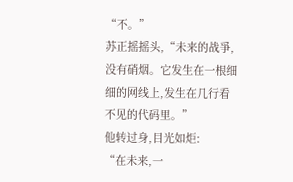“不。”
苏正摇摇头,“未来的战爭,没有硝烟。它发生在一根细细的网线上,发生在几行看不见的代码里。”
他转过身,目光如炬:
“在未来,一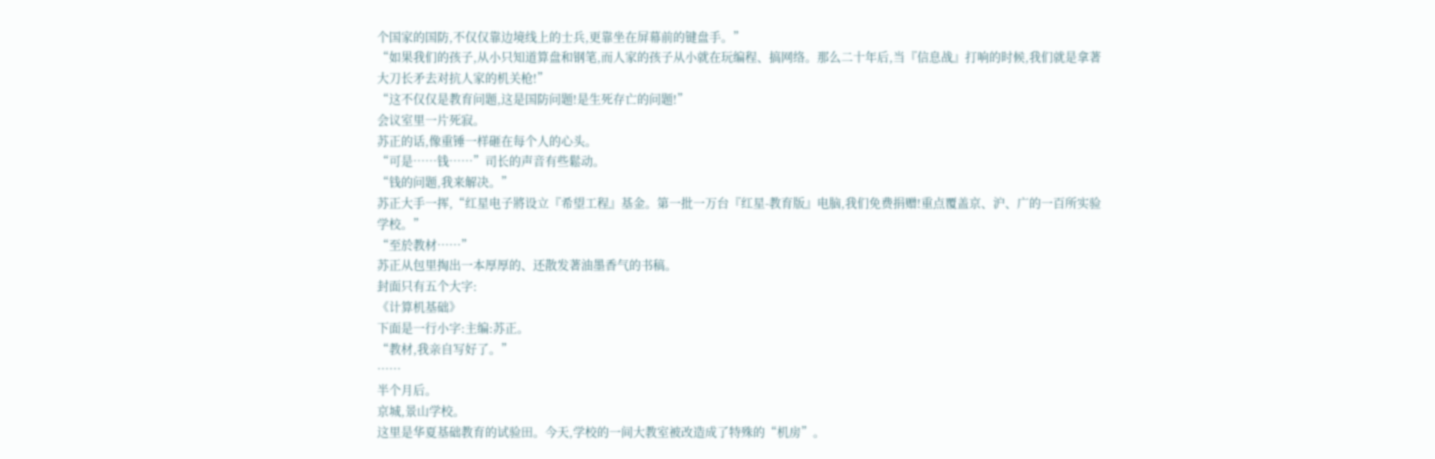个国家的国防,不仅仅靠边境线上的士兵,更靠坐在屏幕前的键盘手。”
“如果我们的孩子,从小只知道算盘和钢笔,而人家的孩子从小就在玩编程、搞网络。那么二十年后,当『信息战』打响的时候,我们就是拿著大刀长矛去对抗人家的机关枪!”
“这不仅仅是教育问题,这是国防问题!是生死存亡的问题!”
会议室里一片死寂。
苏正的话,像重锤一样砸在每个人的心头。
“可是……钱……”司长的声音有些鬆动。
“钱的问题,我来解决。”
苏正大手一挥,“红星电子將设立『希望工程』基金。第一批一万台『红星-教育版』电脑,我们免费捐赠!重点覆盖京、沪、广的一百所实验学校。”
“至於教材……”
苏正从包里掏出一本厚厚的、还散发著油墨香气的书稿。
封面只有五个大字:
《计算机基础》
下面是一行小字:主编:苏正。
“教材,我亲自写好了。”
……
半个月后。
京城,景山学校。
这里是华夏基础教育的试验田。今天,学校的一间大教室被改造成了特殊的“机房”。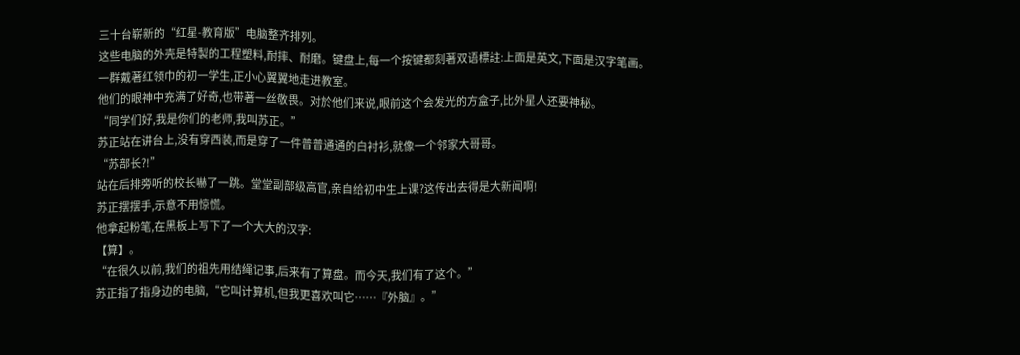三十台崭新的“红星-教育版”电脑整齐排列。
这些电脑的外壳是特製的工程塑料,耐摔、耐磨。键盘上,每一个按键都刻著双语標註:上面是英文,下面是汉字笔画。
一群戴著红领巾的初一学生,正小心翼翼地走进教室。
他们的眼神中充满了好奇,也带著一丝敬畏。对於他们来说,眼前这个会发光的方盒子,比外星人还要神秘。
“同学们好,我是你们的老师,我叫苏正。”
苏正站在讲台上,没有穿西装,而是穿了一件普普通通的白衬衫,就像一个邻家大哥哥。
“苏部长?!”
站在后排旁听的校长嚇了一跳。堂堂副部级高官,亲自给初中生上课?这传出去得是大新闻啊!
苏正摆摆手,示意不用惊慌。
他拿起粉笔,在黑板上写下了一个大大的汉字:
【算】。
“在很久以前,我们的祖先用结绳记事,后来有了算盘。而今天,我们有了这个。”
苏正指了指身边的电脑,“它叫计算机,但我更喜欢叫它……『外脑』。”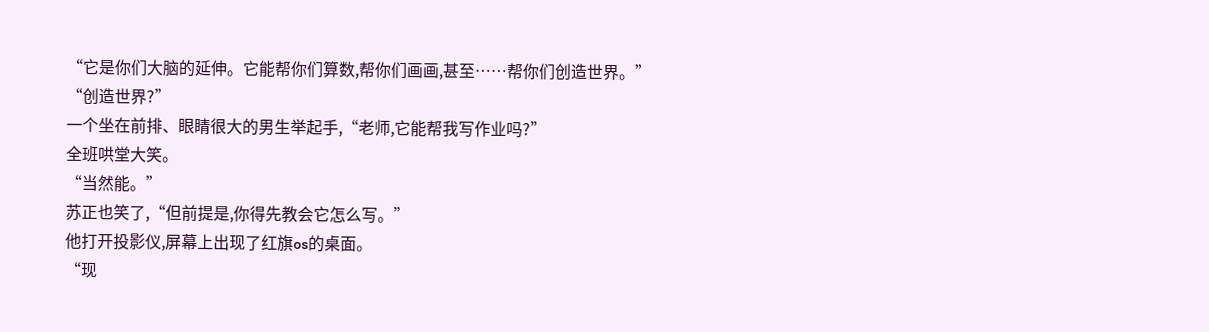“它是你们大脑的延伸。它能帮你们算数,帮你们画画,甚至……帮你们创造世界。”
“创造世界?”
一个坐在前排、眼睛很大的男生举起手,“老师,它能帮我写作业吗?”
全班哄堂大笑。
“当然能。”
苏正也笑了,“但前提是,你得先教会它怎么写。”
他打开投影仪,屏幕上出现了红旗os的桌面。
“现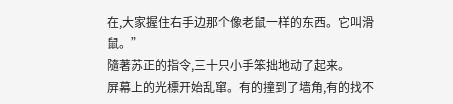在,大家握住右手边那个像老鼠一样的东西。它叫滑鼠。”
隨著苏正的指令,三十只小手笨拙地动了起来。
屏幕上的光標开始乱窜。有的撞到了墙角,有的找不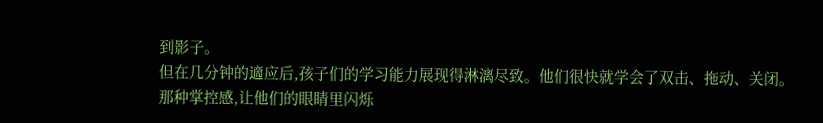到影子。
但在几分钟的適应后,孩子们的学习能力展现得淋漓尽致。他们很快就学会了双击、拖动、关闭。
那种掌控感,让他们的眼睛里闪烁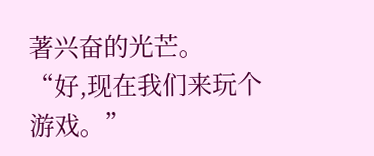著兴奋的光芒。
“好,现在我们来玩个游戏。”